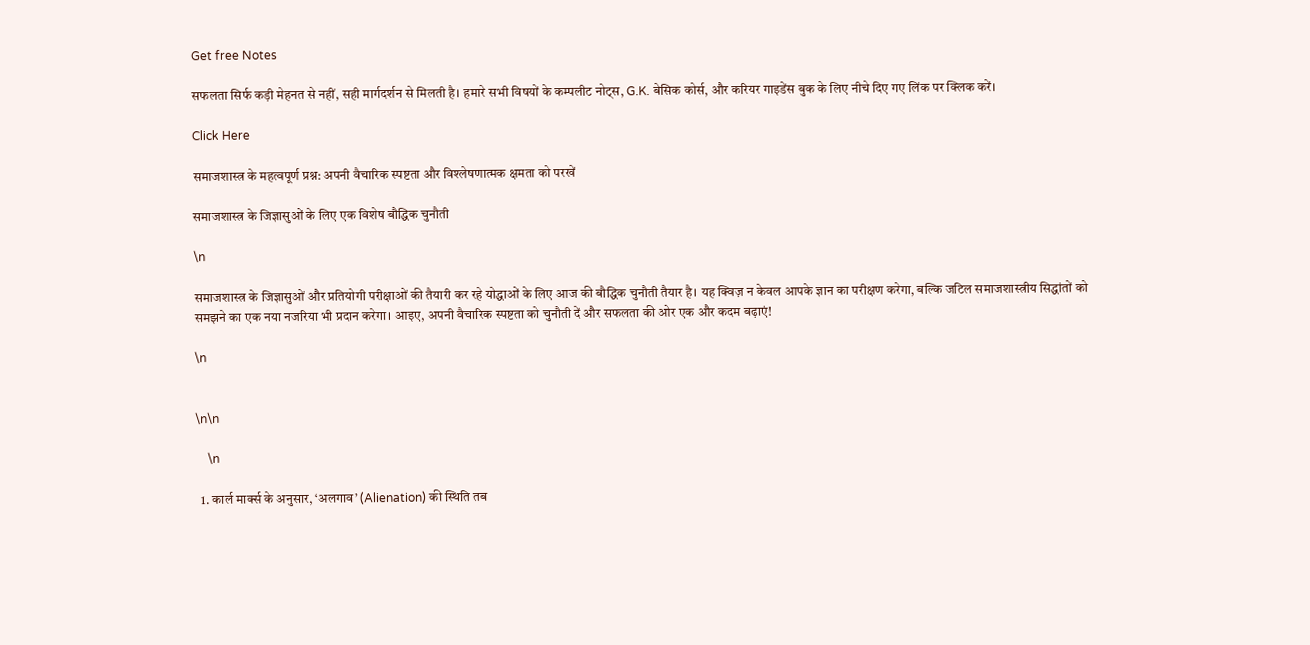Get free Notes

सफलता सिर्फ कड़ी मेहनत से नहीं, सही मार्गदर्शन से मिलती है। हमारे सभी विषयों के कम्पलीट नोट्स, G.K. बेसिक कोर्स, और करियर गाइडेंस बुक के लिए नीचे दिए गए लिंक पर क्लिक करें।

Click Here

समाजशास्त्र के महत्वपूर्ण प्रश्न: अपनी वैचारिक स्पष्टता और विश्लेषणात्मक क्षमता को परखें

समाजशास्त्र के जिज्ञासुओं के लिए एक विशेष बौद्धिक चुनौती

\n

समाजशास्त्र के जिज्ञासुओं और प्रतियोगी परीक्षाओं की तैयारी कर रहे योद्धाओं के लिए आज की बौद्धिक चुनौती तैयार है। यह क्विज़ न केवल आपके ज्ञान का परीक्षण करेगा, बल्कि जटिल समाजशास्त्रीय सिद्धांतों को समझने का एक नया नजरिया भी प्रदान करेगा। आइए, अपनी वैचारिक स्पष्टता को चुनौती दें और सफलता की ओर एक और कदम बढ़ाएं!

\n


\n\n

    \n

  1. कार्ल मार्क्स के अनुसार, ‘अलगाव’ (Alienation) की स्थिति तब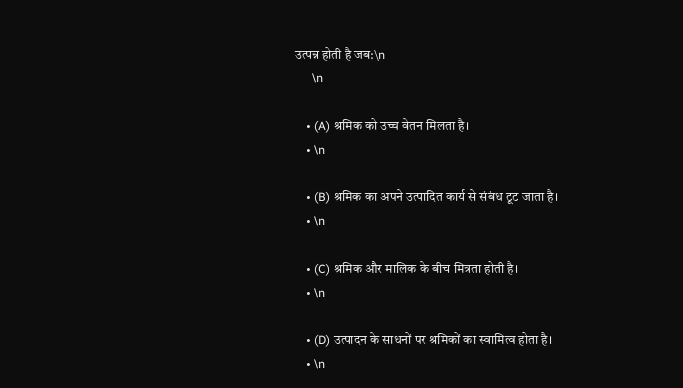उत्पन्न होती है जब:\n
      \n

    • (A) श्रमिक को उच्च वेतन मिलता है।
    • \n

    • (B) श्रमिक का अपने उत्पादित कार्य से संबंध टूट जाता है।
    • \n

    • (C) श्रमिक और मालिक के बीच मित्रता होती है।
    • \n

    • (D) उत्पादन के साधनों पर श्रमिकों का स्वामित्व होता है।
    • \n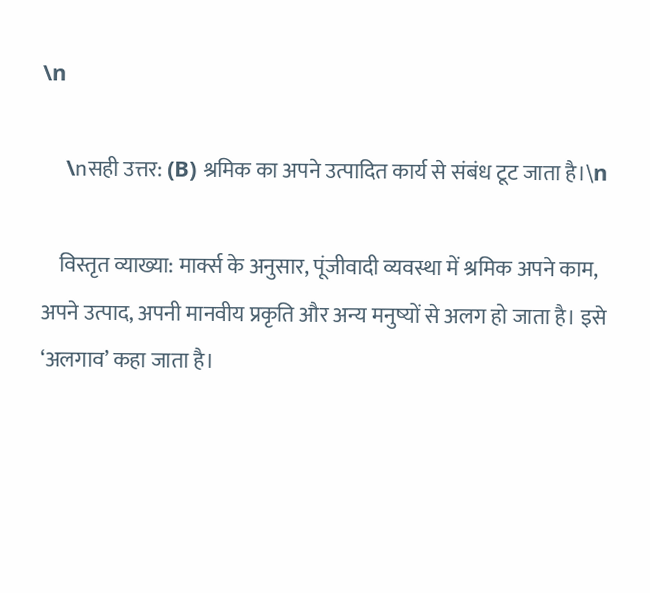\n

    \nसही उत्तर: (B) श्रमिक का अपने उत्पादित कार्य से संबंध टूट जाता है।\n

    विस्तृत व्याख्या: मार्क्स के अनुसार, पूंजीवादी व्यवस्था में श्रमिक अपने काम, अपने उत्पाद, अपनी मानवीय प्रकृति और अन्य मनुष्यों से अलग हो जाता है। इसे ‘अलगाव’ कहा जाता है।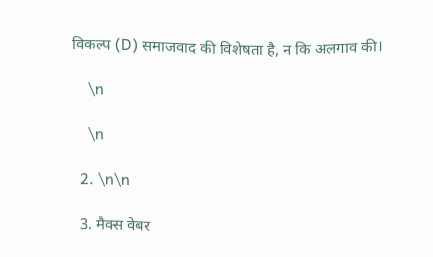विकल्प (D) समाजवाद की विशेषता है, न कि अलगाव की।

    \n

    \n

  2. \n\n

  3. मैक्स वेबर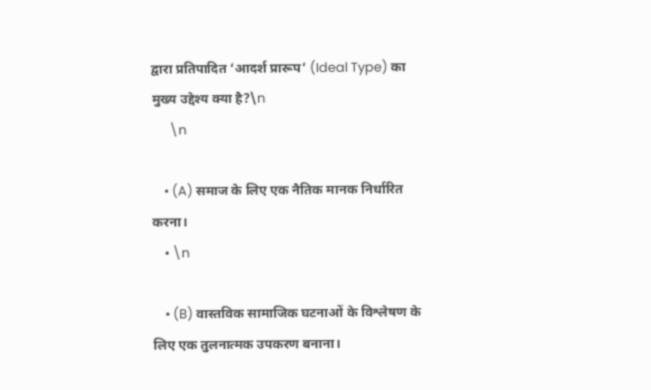द्वारा प्रतिपादित ‘आदर्श प्रारूप’ (Ideal Type) का मुख्य उद्देश्य क्या है?\n
      \n

    • (A) समाज के लिए एक नैतिक मानक निर्धारित करना।
    • \n

    • (B) वास्तविक सामाजिक घटनाओं के विश्लेषण के लिए एक तुलनात्मक उपकरण बनाना।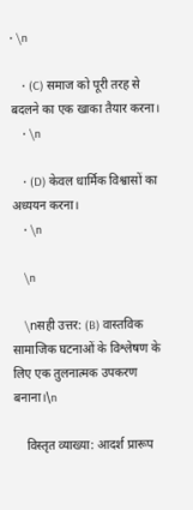• \n

    • (C) समाज को पूरी तरह से बदलने का एक खाका तैयार करना।
    • \n

    • (D) केवल धार्मिक विश्वासों का अध्ययन करना।
    • \n

    \n

    \nसही उत्तर: (B) वास्तविक सामाजिक घटनाओं के विश्लेषण के लिए एक तुलनात्मक उपकरण बनाना।\n

    विस्तृत व्याख्या: आदर्श प्रारूप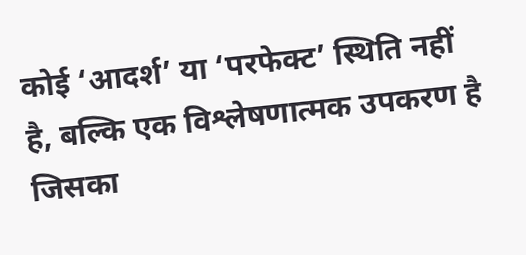कोई ‘आदर्श’ या ‘परफेक्ट’ स्थिति नहीं है, बल्कि एक विश्लेषणात्मक उपकरण है जिसका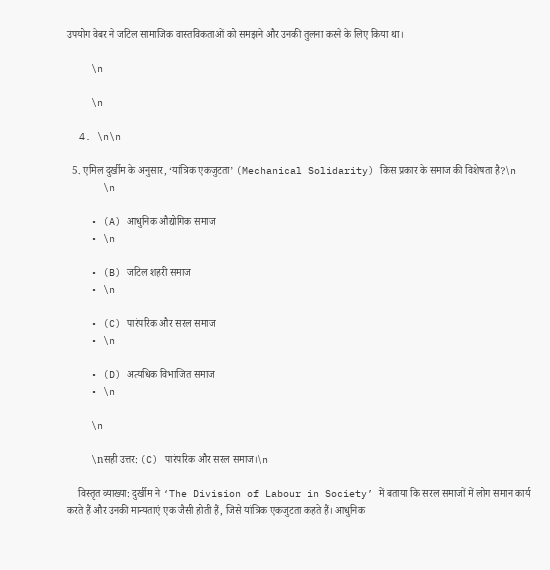उपयोग वेबर ने जटिल सामाजिक वास्तविकताओं को समझने और उनकी तुलना करने के लिए किया था।

    \n

    \n

  4. \n\n

  5. एमिल दुर्खीम के अनुसार, ‘यांत्रिक एकजुटता’ (Mechanical Solidarity) किस प्रकार के समाज की विशेषता है?\n
      \n

    • (A) आधुनिक औद्योगिक समाज
    • \n

    • (B) जटिल शहरी समाज
    • \n

    • (C) पारंपरिक और सरल समाज
    • \n

    • (D) अत्यधिक विभाजित समाज
    • \n

    \n

    \nसही उत्तर: (C) पारंपरिक और सरल समाज।\n

    विस्तृत व्याख्या: दुर्खीम ने ‘The Division of Labour in Society’ में बताया कि सरल समाजों में लोग समान कार्य करते हैं और उनकी मान्यताएं एक जैसी होती हैं, जिसे यांत्रिक एकजुटता कहते हैं। आधुनिक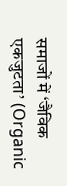समाजों में ‘जैविक एकजुटता’ (Organic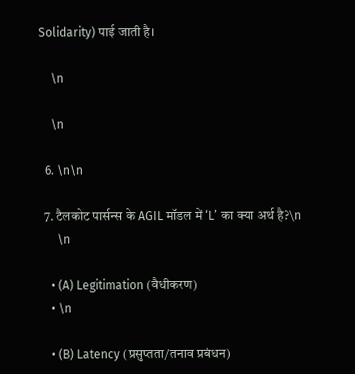Solidarity) पाई जाती है।

    \n

    \n

  6. \n\n

  7. टैलकोट पार्सन्स के AGIL मॉडल में ‘L’ का क्या अर्थ है?\n
      \n

    • (A) Legitimation (वैधीकरण)
    • \n

    • (B) Latency (प्रसुप्तता/तनाव प्रबंधन)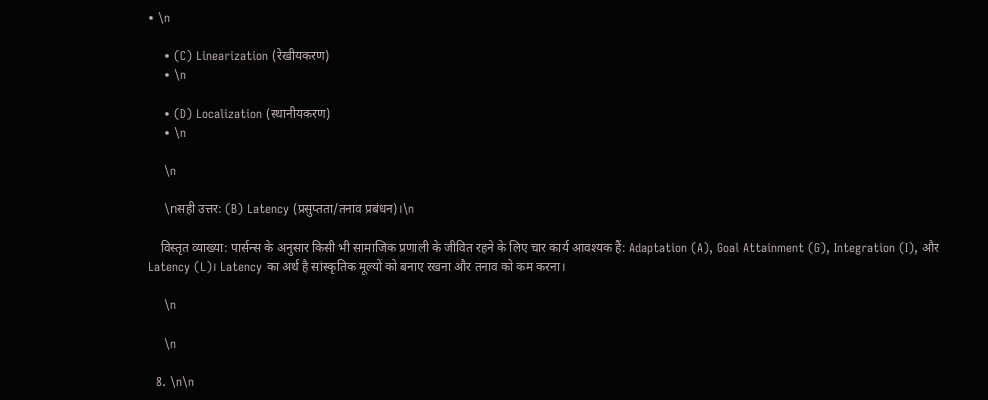• \n

    • (C) Linearization (रेखीयकरण)
    • \n

    • (D) Localization (स्थानीयकरण)
    • \n

    \n

    \nसही उत्तर: (B) Latency (प्रसुप्तता/तनाव प्रबंधन)।\n

    विस्तृत व्याख्या: पार्सन्स के अनुसार किसी भी सामाजिक प्रणाली के जीवित रहने के लिए चार कार्य आवश्यक हैं: Adaptation (A), Goal Attainment (G), Integration (I), और Latency (L)। Latency का अर्थ है सांस्कृतिक मूल्यों को बनाए रखना और तनाव को कम करना।

    \n

    \n

  8. \n\n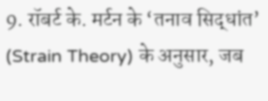9. रॉबर्ट के. मर्टन के ‘तनाव सिद्धांत’ (Strain Theory) के अनुसार, जब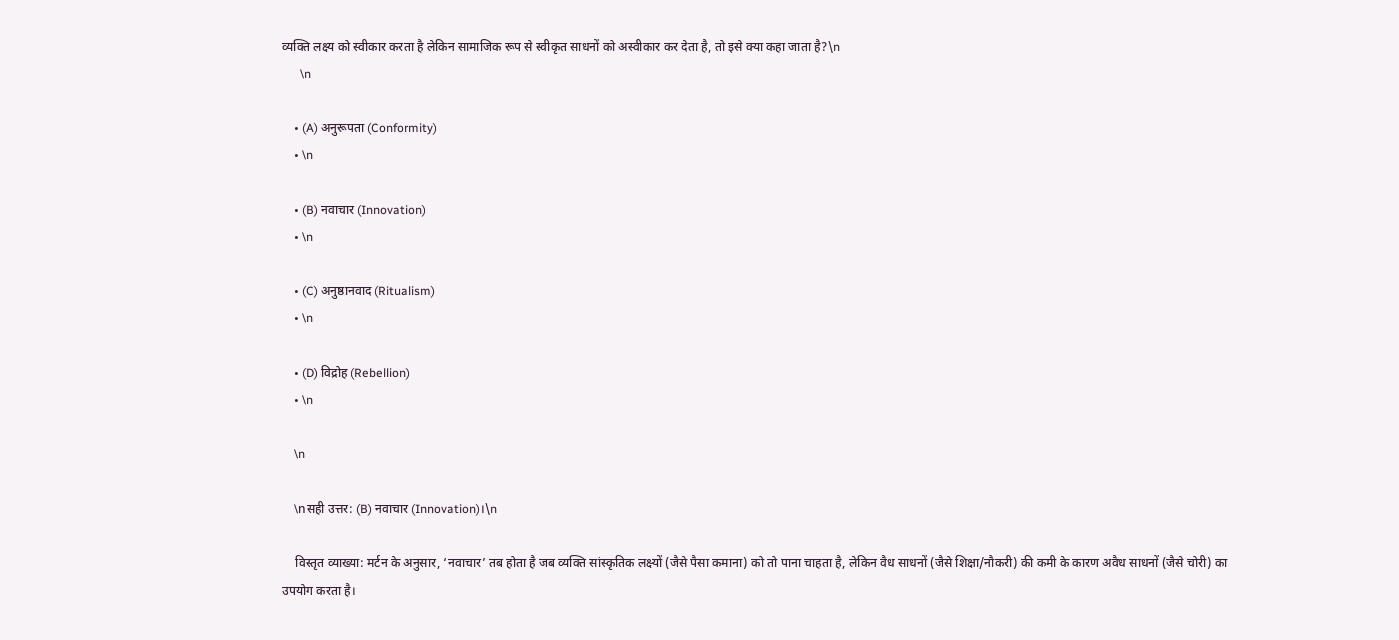व्यक्ति लक्ष्य को स्वीकार करता है लेकिन सामाजिक रूप से स्वीकृत साधनों को अस्वीकार कर देता है, तो इसे क्या कहा जाता है?\n
      \n

    • (A) अनुरूपता (Conformity)
    • \n

    • (B) नवाचार (Innovation)
    • \n

    • (C) अनुष्ठानवाद (Ritualism)
    • \n

    • (D) विद्रोह (Rebellion)
    • \n

    \n

    \nसही उत्तर: (B) नवाचार (Innovation)।\n

    विस्तृत व्याख्या: मर्टन के अनुसार, ‘नवाचार’ तब होता है जब व्यक्ति सांस्कृतिक लक्ष्यों (जैसे पैसा कमाना) को तो पाना चाहता है, लेकिन वैध साधनों (जैसे शिक्षा/नौकरी) की कमी के कारण अवैध साधनों (जैसे चोरी) का उपयोग करता है।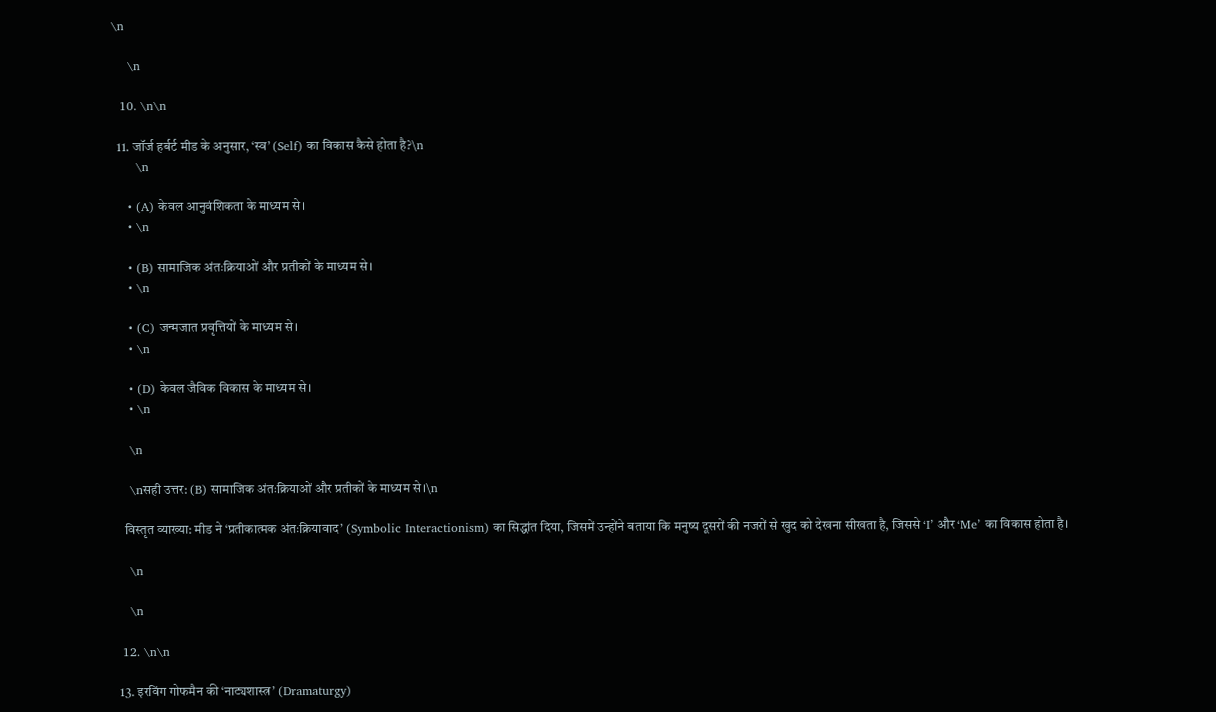\n

    \n

  10. \n\n

  11. जॉर्ज हर्बर्ट मीड के अनुसार, ‘स्व’ (Self) का विकास कैसे होता है?\n
      \n

    • (A) केवल आनुवंशिकता के माध्यम से।
    • \n

    • (B) सामाजिक अंतःक्रियाओं और प्रतीकों के माध्यम से।
    • \n

    • (C) जन्मजात प्रवृत्तियों के माध्यम से।
    • \n

    • (D) केवल जैविक विकास के माध्यम से।
    • \n

    \n

    \nसही उत्तर: (B) सामाजिक अंतःक्रियाओं और प्रतीकों के माध्यम से।\n

    विस्तृत व्याख्या: मीड ने ‘प्रतीकात्मक अंतःक्रियावाद’ (Symbolic Interactionism) का सिद्धांत दिया, जिसमें उन्होंने बताया कि मनुष्य दूसरों की नजरों से खुद को देखना सीखता है, जिससे ‘I’ और ‘Me’ का विकास होता है।

    \n

    \n

  12. \n\n

  13. इरविंग गोफमैन की ‘नाट्यशास्त्र’ (Dramaturgy)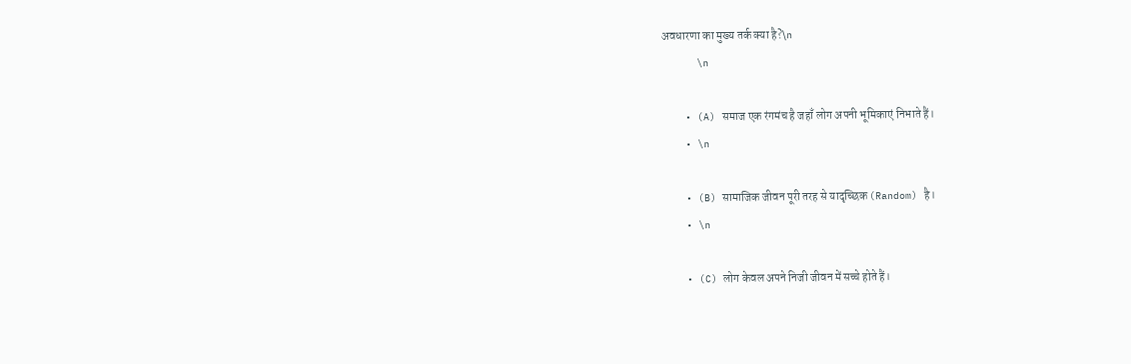अवधारणा का मुख्य तर्क क्या है?\n
      \n

    • (A) समाज एक रंगमंच है जहाँ लोग अपनी भूमिकाएं निभाते हैं।
    • \n

    • (B) सामाजिक जीवन पूरी तरह से यादृच्छिक (Random) है।
    • \n

    • (C) लोग केवल अपने निजी जीवन में सच्चे होते हैं।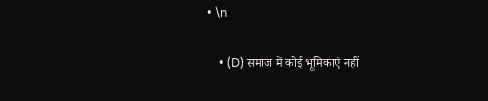• \n

    • (D) समाज में कोई भूमिकाएं नहीं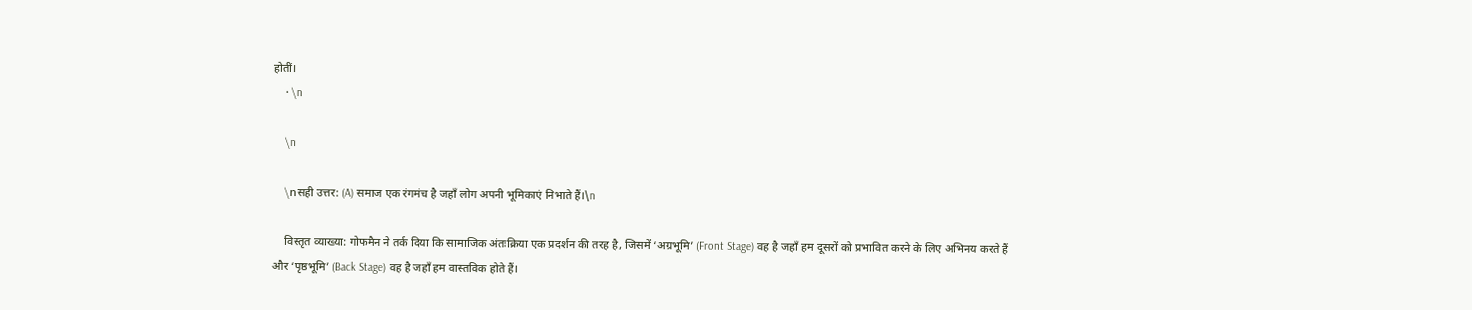होतीं।
    • \n

    \n

    \nसही उत्तर: (A) समाज एक रंगमंच है जहाँ लोग अपनी भूमिकाएं निभाते हैं।\n

    विस्तृत व्याख्या: गोफमैन ने तर्क दिया कि सामाजिक अंतःक्रिया एक प्रदर्शन की तरह है, जिसमें ‘अग्रभूमि’ (Front Stage) वह है जहाँ हम दूसरों को प्रभावित करने के लिए अभिनय करते हैं और ‘पृष्ठभूमि’ (Back Stage) वह है जहाँ हम वास्तविक होते हैं।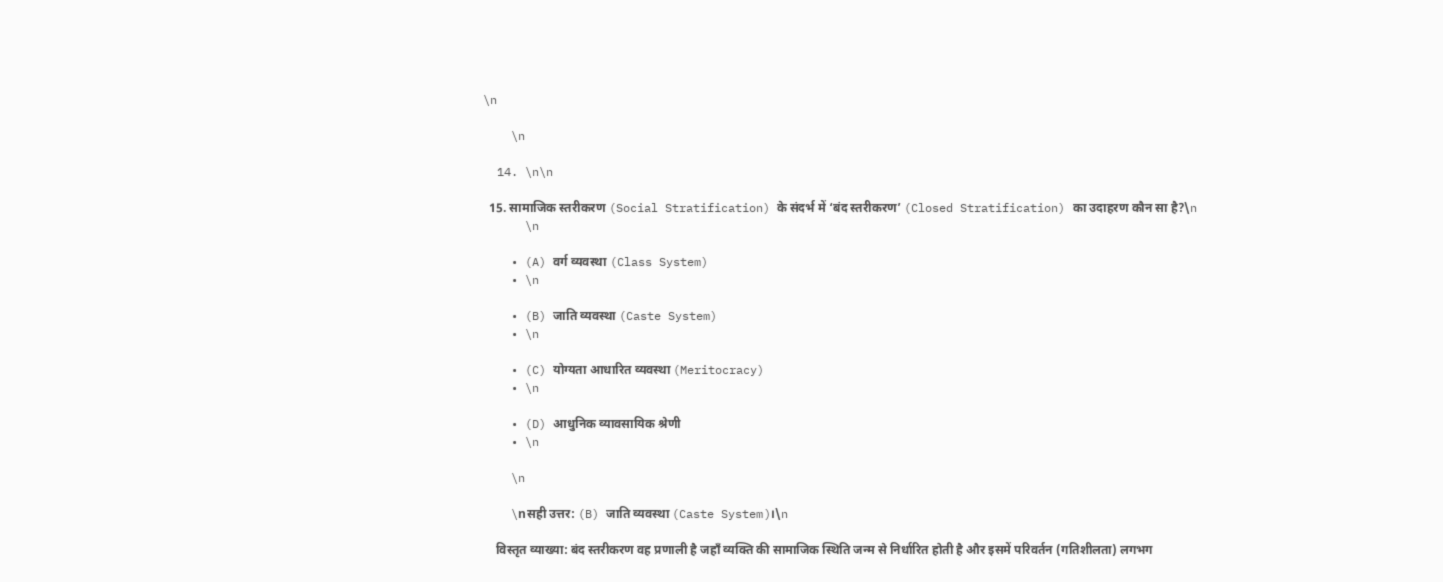\n

    \n

  14. \n\n

  15. सामाजिक स्तरीकरण (Social Stratification) के संदर्भ में ‘बंद स्तरीकरण’ (Closed Stratification) का उदाहरण कौन सा है?\n
      \n

    • (A) वर्ग व्यवस्था (Class System)
    • \n

    • (B) जाति व्यवस्था (Caste System)
    • \n

    • (C) योग्यता आधारित व्यवस्था (Meritocracy)
    • \n

    • (D) आधुनिक व्यावसायिक श्रेणी
    • \n

    \n

    \nसही उत्तर: (B) जाति व्यवस्था (Caste System)।\n

    विस्तृत व्याख्या: बंद स्तरीकरण वह प्रणाली है जहाँ व्यक्ति की सामाजिक स्थिति जन्म से निर्धारित होती है और इसमें परिवर्तन (गतिशीलता) लगभग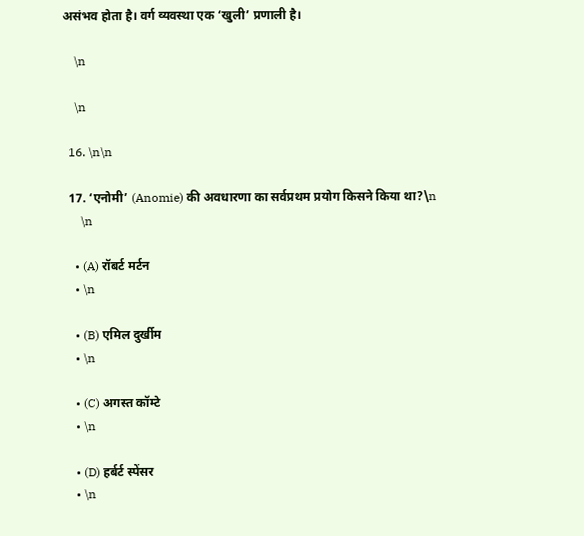असंभव होता है। वर्ग व्यवस्था एक ‘खुली’ प्रणाली है।

    \n

    \n

  16. \n\n

  17. ‘एनोमी’ (Anomie) की अवधारणा का सर्वप्रथम प्रयोग किसने किया था?\n
      \n

    • (A) रॉबर्ट मर्टन
    • \n

    • (B) एमिल दुर्खीम
    • \n

    • (C) अगस्त कॉम्टे
    • \n

    • (D) हर्बर्ट स्पेंसर
    • \n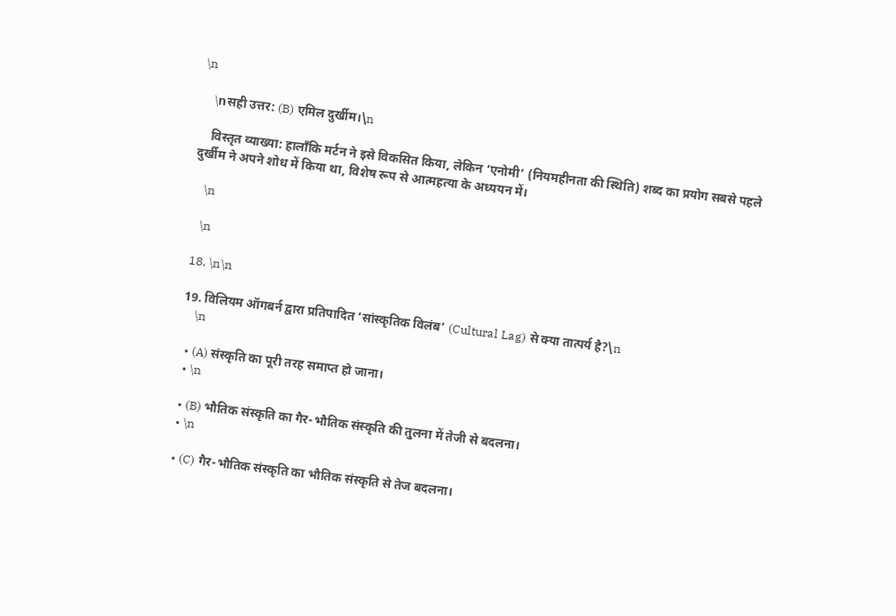\n

    \nसही उत्तर: (B) एमिल दुर्खीम।\n

    विस्तृत व्याख्या: हालाँकि मर्टन ने इसे विकसित किया, लेकिन ‘एनोमी’ (नियमहीनता की स्थिति) शब्द का प्रयोग सबसे पहले दुर्खीम ने अपने शोध में किया था, विशेष रूप से आत्महत्या के अध्ययन में।

    \n

    \n

  18. \n\n

  19. विलियम ऑगबर्न द्वारा प्रतिपादित ‘सांस्कृतिक विलंब’ (Cultural Lag) से क्या तात्पर्य है?\n
      \n

    • (A) संस्कृति का पूरी तरह समाप्त हो जाना।
    • \n

    • (B) भौतिक संस्कृति का गैर-भौतिक संस्कृति की तुलना में तेजी से बदलना।
    • \n

    • (C) गैर-भौतिक संस्कृति का भौतिक संस्कृति से तेज बदलना।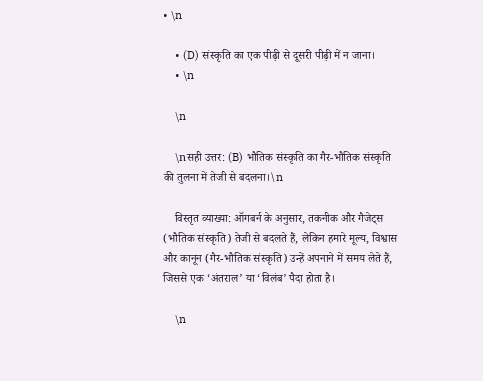• \n

    • (D) संस्कृति का एक पीढ़ी से दूसरी पीढ़ी में न जाना।
    • \n

    \n

    \nसही उत्तर: (B) भौतिक संस्कृति का गैर-भौतिक संस्कृति की तुलना में तेजी से बदलना।\n

    विस्तृत व्याख्या: ऑगबर्न के अनुसार, तकनीक और गैजेट्स (भौतिक संस्कृति) तेजी से बदलते हैं, लेकिन हमारे मूल्य, विश्वास और कानून (गैर-भौतिक संस्कृति) उन्हें अपनाने में समय लेते हैं, जिससे एक ‘अंतराल’ या ‘विलंब’ पैदा होता है।

    \n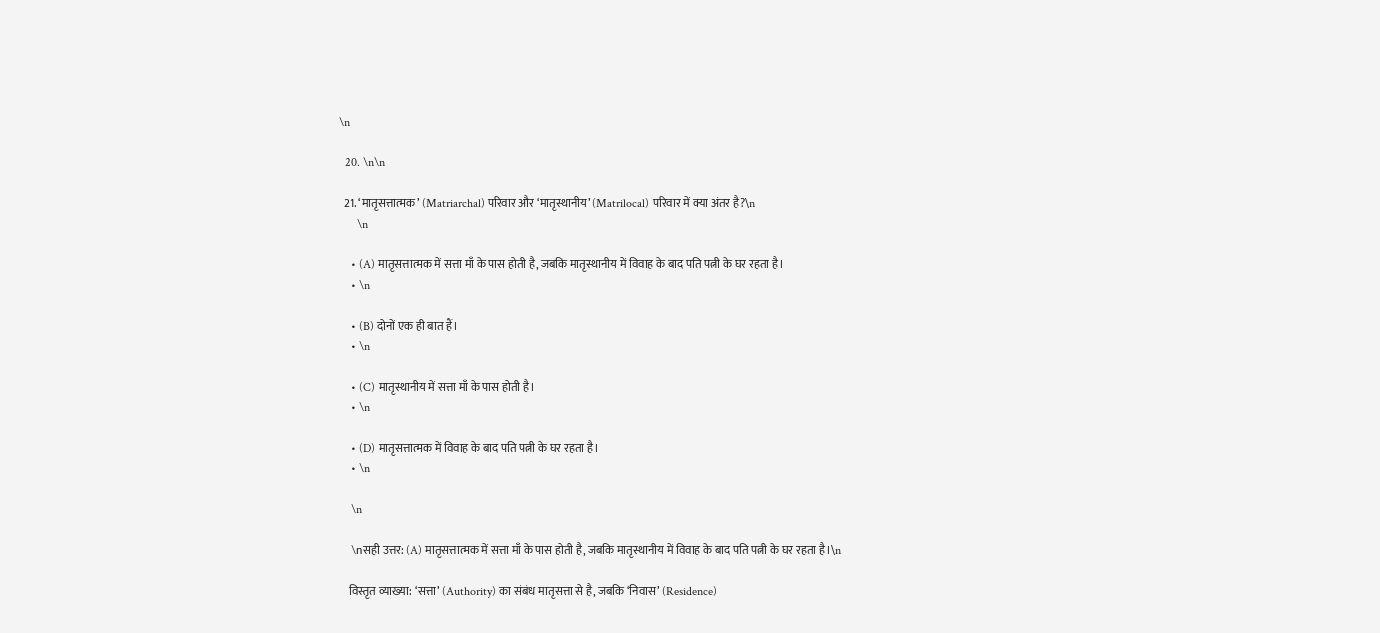\n

  20. \n\n

  21. ‘मातृसत्तात्मक’ (Matriarchal) परिवार और ‘मातृस्थानीय’ (Matrilocal) परिवार में क्या अंतर है?\n
      \n

    • (A) मातृसत्तात्मक में सत्ता माँ के पास होती है, जबकि मातृस्थानीय में विवाह के बाद पति पत्नी के घर रहता है।
    • \n

    • (B) दोनों एक ही बात हैं।
    • \n

    • (C) मातृस्थानीय में सत्ता माँ के पास होती है।
    • \n

    • (D) मातृसत्तात्मक में विवाह के बाद पति पत्नी के घर रहता है।
    • \n

    \n

    \nसही उत्तर: (A) मातृसत्तात्मक में सत्ता माँ के पास होती है, जबकि मातृस्थानीय में विवाह के बाद पति पत्नी के घर रहता है।\n

    विस्तृत व्याख्या: ‘सत्ता’ (Authority) का संबंध मातृसत्ता से है, जबकि ‘निवास’ (Residence)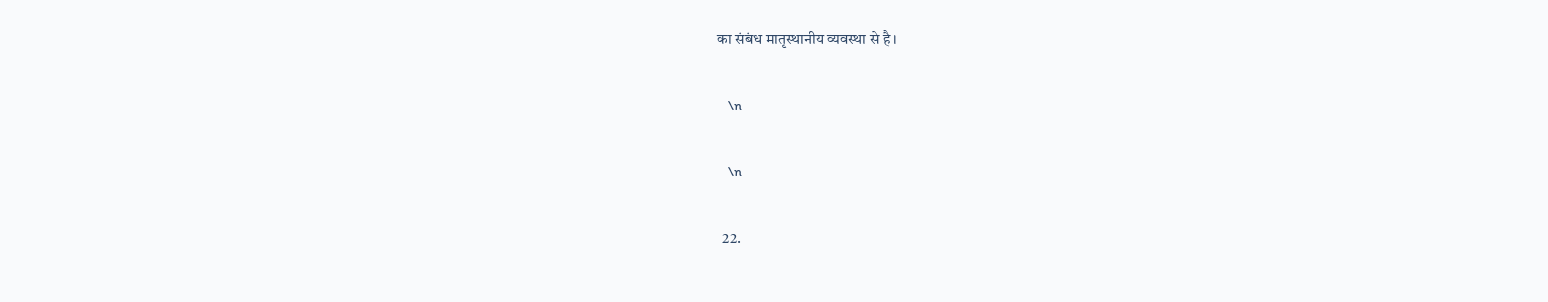का संबंध मातृस्थानीय व्यवस्था से है।

    \n

    \n

  22.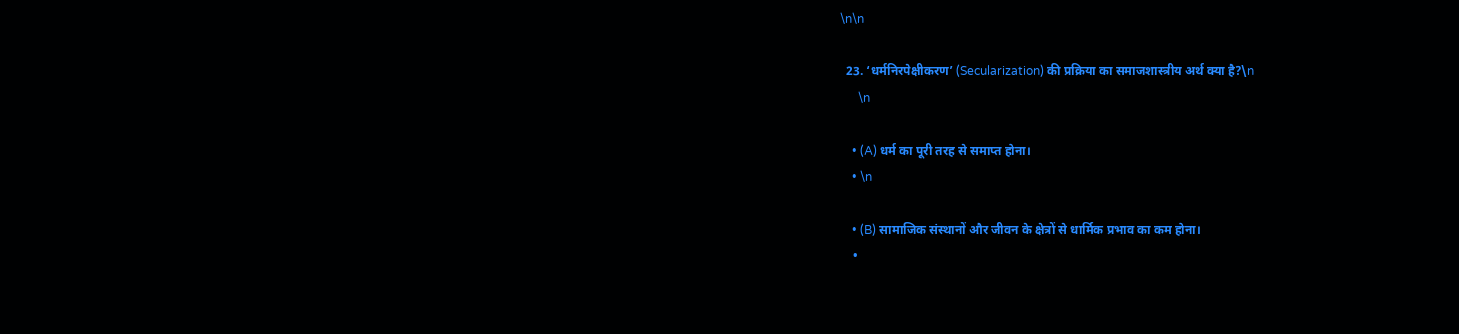\n\n

  23. ‘धर्मनिरपेक्षीकरण’ (Secularization) की प्रक्रिया का समाजशास्त्रीय अर्थ क्या है?\n
      \n

    • (A) धर्म का पूरी तरह से समाप्त होना।
    • \n

    • (B) सामाजिक संस्थानों और जीवन के क्षेत्रों से धार्मिक प्रभाव का कम होना।
    •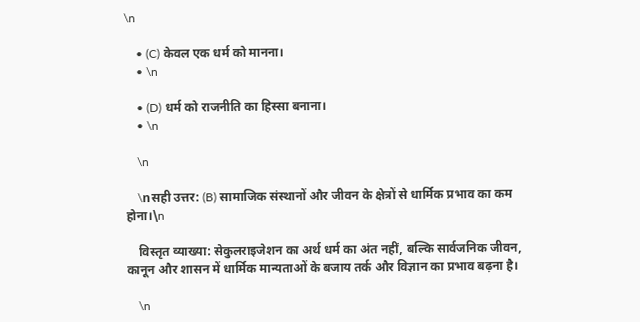\n

    • (C) केवल एक धर्म को मानना।
    • \n

    • (D) धर्म को राजनीति का हिस्सा बनाना।
    • \n

    \n

    \nसही उत्तर: (B) सामाजिक संस्थानों और जीवन के क्षेत्रों से धार्मिक प्रभाव का कम होना।\n

    विस्तृत व्याख्या: सेकुलराइजेशन का अर्थ धर्म का अंत नहीं, बल्कि सार्वजनिक जीवन, कानून और शासन में धार्मिक मान्यताओं के बजाय तर्क और विज्ञान का प्रभाव बढ़ना है।

    \n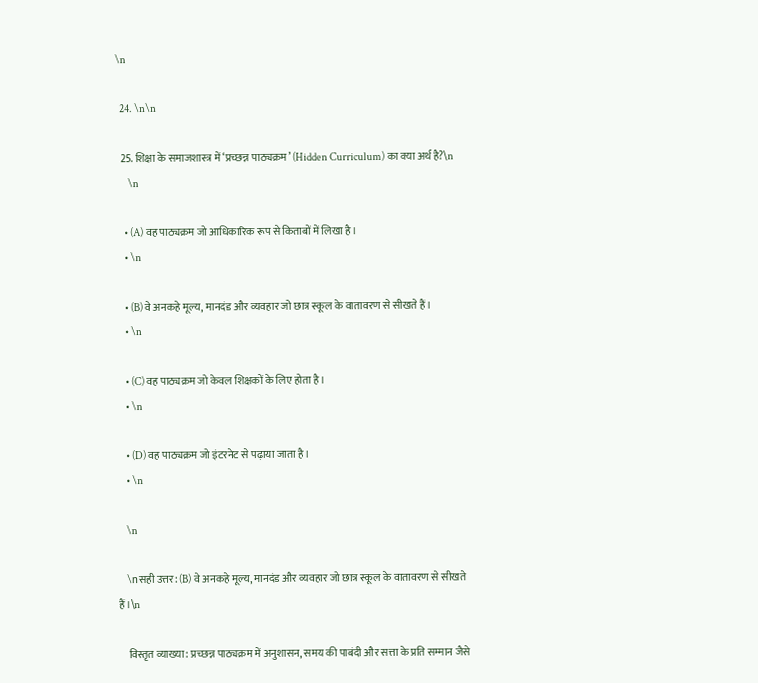\n

  24. \n\n

  25. शिक्षा के समाजशास्त्र में ‘प्रच्छन्न पाठ्यक्रम’ (Hidden Curriculum) का क्या अर्थ है?\n
      \n

    • (A) वह पाठ्यक्रम जो आधिकारिक रूप से किताबों में लिखा है।
    • \n

    • (B) वे अनकहे मूल्य, मानदंड और व्यवहार जो छात्र स्कूल के वातावरण से सीखते हैं।
    • \n

    • (C) वह पाठ्यक्रम जो केवल शिक्षकों के लिए होता है।
    • \n

    • (D) वह पाठ्यक्रम जो इंटरनेट से पढ़ाया जाता है।
    • \n

    \n

    \nसही उत्तर: (B) वे अनकहे मूल्य, मानदंड और व्यवहार जो छात्र स्कूल के वातावरण से सीखते हैं।\n

    विस्तृत व्याख्या: प्रच्छन्न पाठ्यक्रम में अनुशासन, समय की पाबंदी और सत्ता के प्रति सम्मान जैसे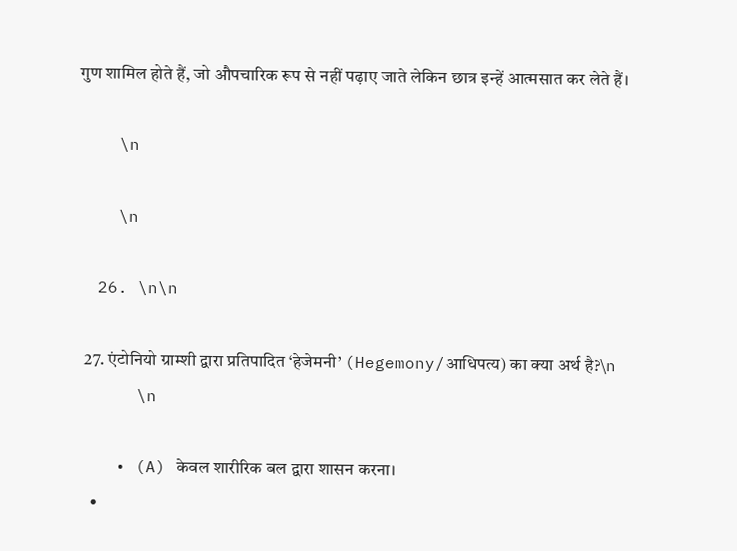गुण शामिल होते हैं, जो औपचारिक रूप से नहीं पढ़ाए जाते लेकिन छात्र इन्हें आत्मसात कर लेते हैं।

    \n

    \n

  26. \n\n

  27. एंटोनियो ग्राम्शी द्वारा प्रतिपादित ‘हेजेमनी’ (Hegemony/आधिपत्य) का क्या अर्थ है?\n
      \n

    • (A) केवल शारीरिक बल द्वारा शासन करना।
    •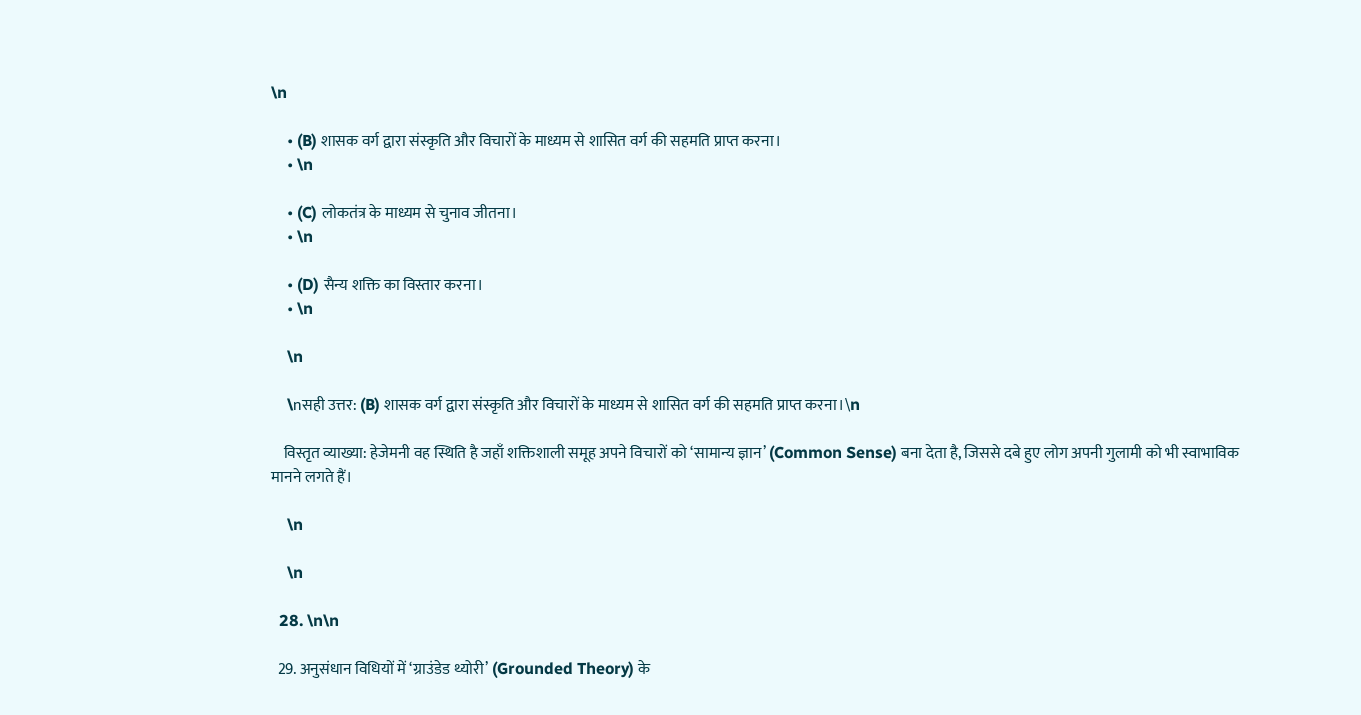\n

    • (B) शासक वर्ग द्वारा संस्कृति और विचारों के माध्यम से शासित वर्ग की सहमति प्राप्त करना।
    • \n

    • (C) लोकतंत्र के माध्यम से चुनाव जीतना।
    • \n

    • (D) सैन्य शक्ति का विस्तार करना।
    • \n

    \n

    \nसही उत्तर: (B) शासक वर्ग द्वारा संस्कृति और विचारों के माध्यम से शासित वर्ग की सहमति प्राप्त करना।\n

    विस्तृत व्याख्या: हेजेमनी वह स्थिति है जहाँ शक्तिशाली समूह अपने विचारों को ‘सामान्य ज्ञान’ (Common Sense) बना देता है, जिससे दबे हुए लोग अपनी गुलामी को भी स्वाभाविक मानने लगते हैं।

    \n

    \n

  28. \n\n

  29. अनुसंधान विधियों में ‘ग्राउंडेड थ्योरी’ (Grounded Theory) के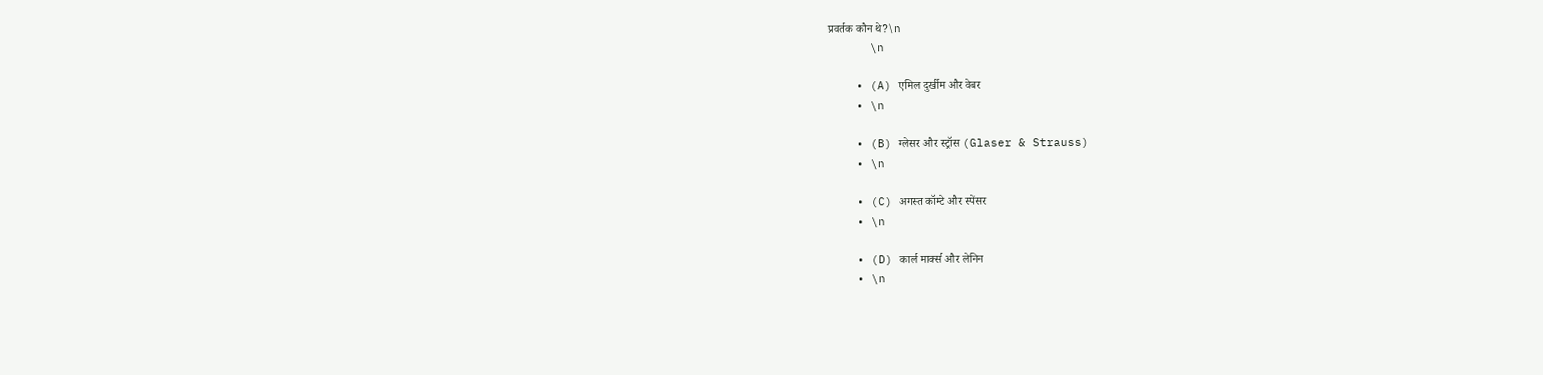प्रवर्तक कौन थे?\n
      \n

    • (A) एमिल दुर्खीम और वेबर
    • \n

    • (B) ग्लेसर और स्ट्रॉस (Glaser & Strauss)
    • \n

    • (C) अगस्त कॉम्टे और स्पेंसर
    • \n

    • (D) कार्ल मार्क्स और लेनिन
    • \n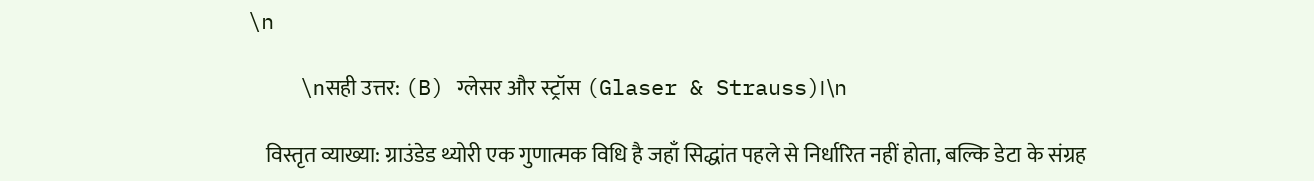\n

    \nसही उत्तर: (B) ग्लेसर और स्ट्रॉस (Glaser & Strauss)।\n

    विस्तृत व्याख्या: ग्राउंडेड थ्योरी एक गुणात्मक विधि है जहाँ सिद्धांत पहले से निर्धारित नहीं होता, बल्कि डेटा के संग्रह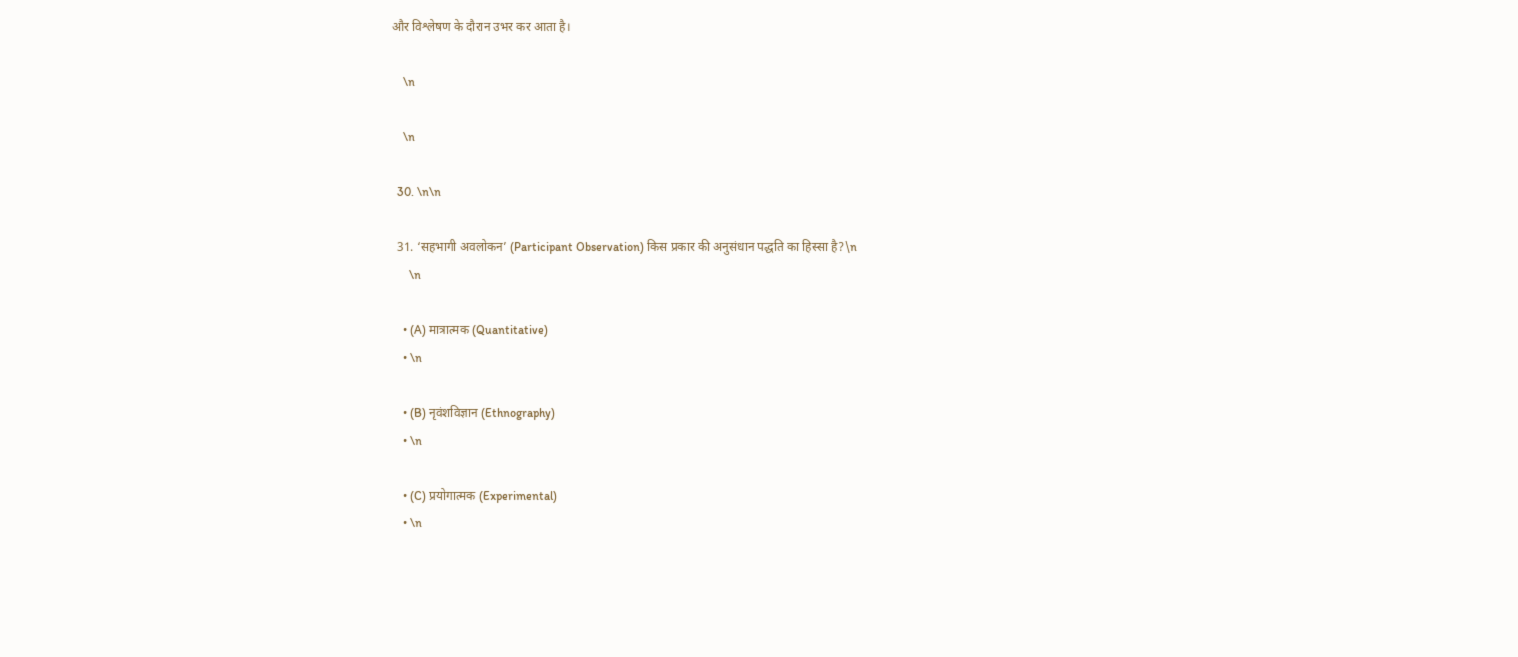और विश्लेषण के दौरान उभर कर आता है।

    \n

    \n

  30. \n\n

  31. ‘सहभागी अवलोकन’ (Participant Observation) किस प्रकार की अनुसंधान पद्धति का हिस्सा है?\n
      \n

    • (A) मात्रात्मक (Quantitative)
    • \n

    • (B) नृवंशविज्ञान (Ethnography)
    • \n

    • (C) प्रयोगात्मक (Experimental)
    • \n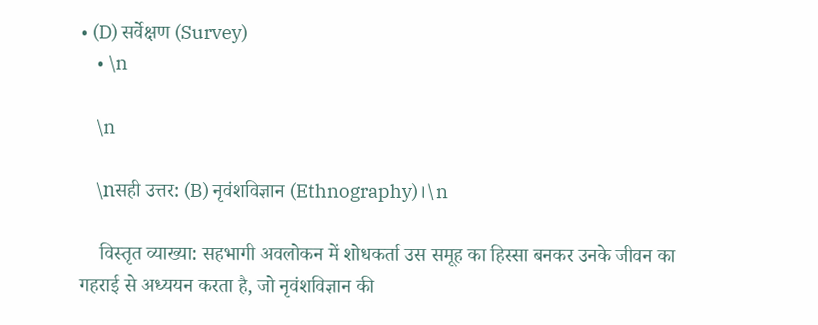• (D) सर्वेक्षण (Survey)
    • \n

    \n

    \nसही उत्तर: (B) नृवंशविज्ञान (Ethnography)।\n

    विस्तृत व्याख्या: सहभागी अवलोकन में शोधकर्ता उस समूह का हिस्सा बनकर उनके जीवन का गहराई से अध्ययन करता है, जो नृवंशविज्ञान की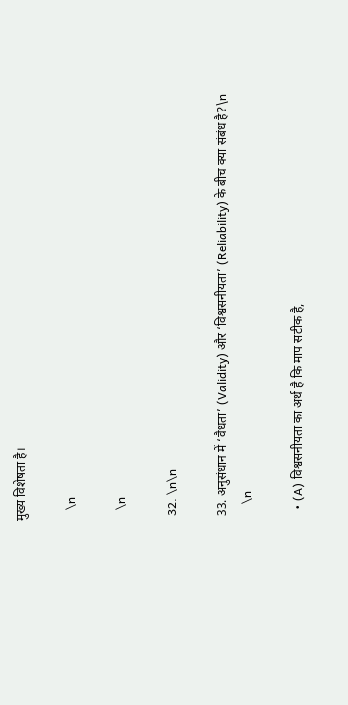मुख्य विशेषता है।

    \n

    \n

  32. \n\n

  33. अनुसंधान में ‘वैधता’ (Validity) और ‘विश्वसनीयता’ (Reliability) के बीच क्या संबंध है?\n
      \n

    • (A) विश्वसनीयता का अर्थ है कि माप सटीक है,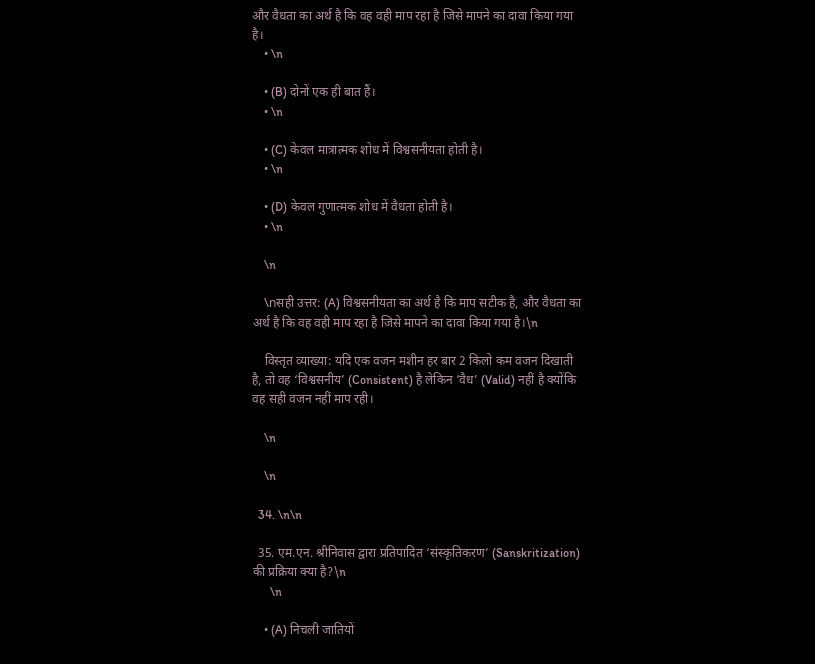और वैधता का अर्थ है कि वह वही माप रहा है जिसे मापने का दावा किया गया है।
    • \n

    • (B) दोनों एक ही बात हैं।
    • \n

    • (C) केवल मात्रात्मक शोध में विश्वसनीयता होती है।
    • \n

    • (D) केवल गुणात्मक शोध में वैधता होती है।
    • \n

    \n

    \nसही उत्तर: (A) विश्वसनीयता का अर्थ है कि माप सटीक है, और वैधता का अर्थ है कि वह वही माप रहा है जिसे मापने का दावा किया गया है।\n

    विस्तृत व्याख्या: यदि एक वजन मशीन हर बार 2 किलो कम वजन दिखाती है, तो वह ‘विश्वसनीय’ (Consistent) है लेकिन ‘वैध’ (Valid) नहीं है क्योंकि वह सही वजन नहीं माप रही।

    \n

    \n

  34. \n\n

  35. एम.एन. श्रीनिवास द्वारा प्रतिपादित ‘संस्कृतिकरण’ (Sanskritization) की प्रक्रिया क्या है?\n
      \n

    • (A) निचली जातियों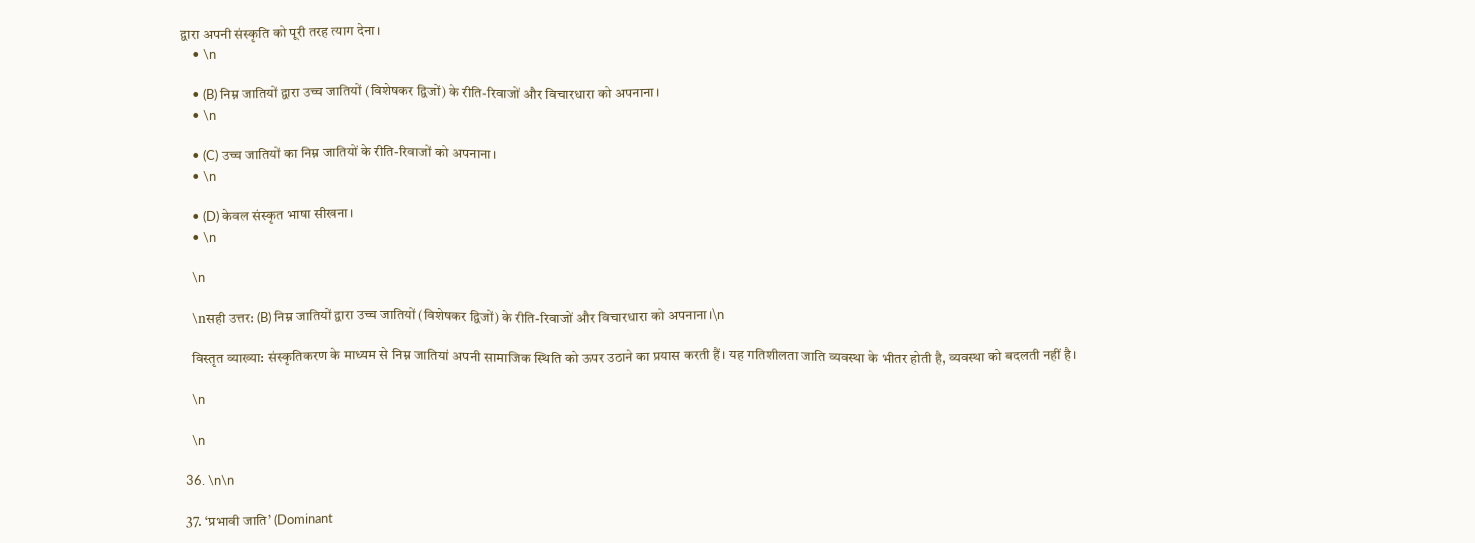द्वारा अपनी संस्कृति को पूरी तरह त्याग देना।
    • \n

    • (B) निम्न जातियों द्वारा उच्च जातियों (विशेषकर द्विजों) के रीति-रिवाजों और विचारधारा को अपनाना।
    • \n

    • (C) उच्च जातियों का निम्न जातियों के रीति-रिवाजों को अपनाना।
    • \n

    • (D) केवल संस्कृत भाषा सीखना।
    • \n

    \n

    \nसही उत्तर: (B) निम्न जातियों द्वारा उच्च जातियों (विशेषकर द्विजों) के रीति-रिवाजों और विचारधारा को अपनाना।\n

    विस्तृत व्याख्या: संस्कृतिकरण के माध्यम से निम्न जातियां अपनी सामाजिक स्थिति को ऊपर उठाने का प्रयास करती हैं। यह गतिशीलता जाति व्यवस्था के भीतर होती है, व्यवस्था को बदलती नहीं है।

    \n

    \n

  36. \n\n

  37. ‘प्रभावी जाति’ (Dominant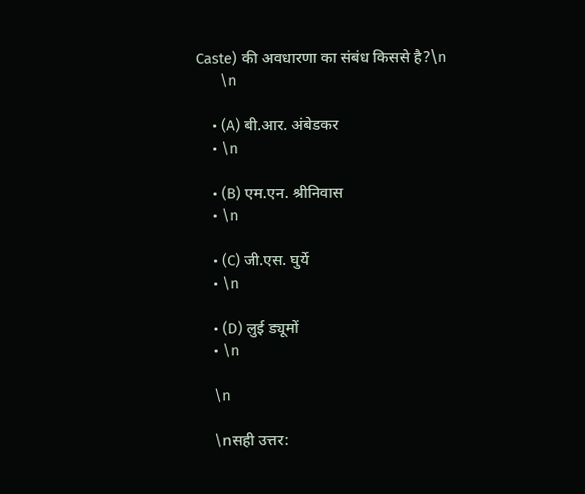Caste) की अवधारणा का संबंध किससे है?\n
      \n

    • (A) बी.आर. अंबेडकर
    • \n

    • (B) एम.एन. श्रीनिवास
    • \n

    • (C) जी.एस. घुर्ये
    • \n

    • (D) लुई ड्यूमों
    • \n

    \n

    \nसही उत्तर: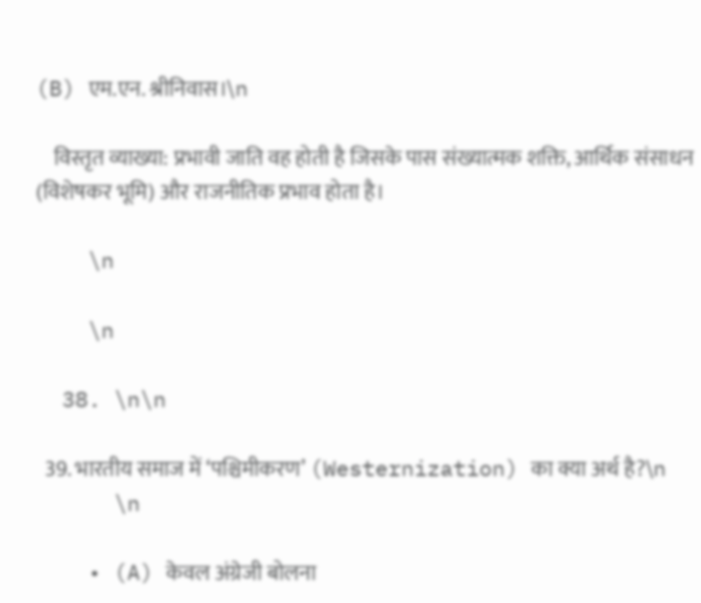(B) एम.एन. श्रीनिवास।\n

    विस्तृत व्याख्या: प्रभावी जाति वह होती है जिसके पास संख्यात्मक शक्ति, आर्थिक संसाधन (विशेषकर भूमि) और राजनीतिक प्रभाव होता है।

    \n

    \n

  38. \n\n

  39. भारतीय समाज में ‘पश्चिमीकरण’ (Westernization) का क्या अर्थ है?\n
      \n

    • (A) केवल अंग्रेजी बोलना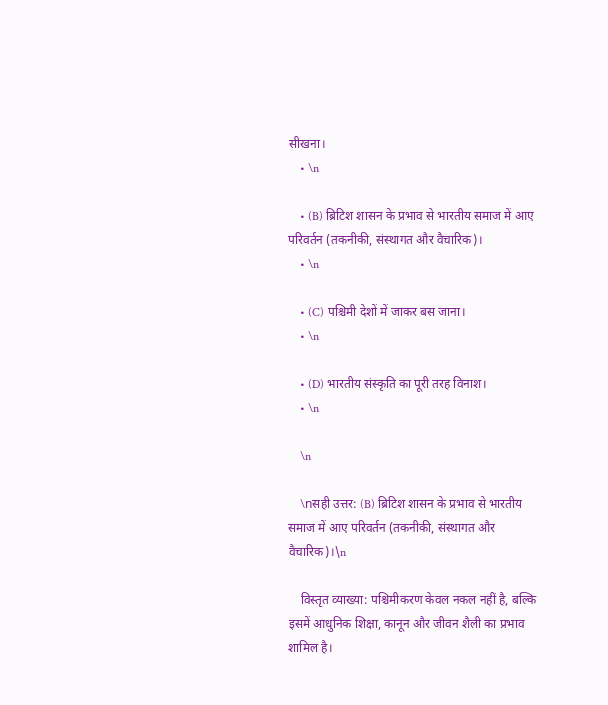सीखना।
    • \n

    • (B) ब्रिटिश शासन के प्रभाव से भारतीय समाज में आए परिवर्तन (तकनीकी, संस्थागत और वैचारिक)।
    • \n

    • (C) पश्चिमी देशों में जाकर बस जाना।
    • \n

    • (D) भारतीय संस्कृति का पूरी तरह विनाश।
    • \n

    \n

    \nसही उत्तर: (B) ब्रिटिश शासन के प्रभाव से भारतीय समाज में आए परिवर्तन (तकनीकी, संस्थागत और वैचारिक)।\n

    विस्तृत व्याख्या: पश्चिमीकरण केवल नकल नहीं है, बल्कि इसमें आधुनिक शिक्षा, कानून और जीवन शैली का प्रभाव शामिल है।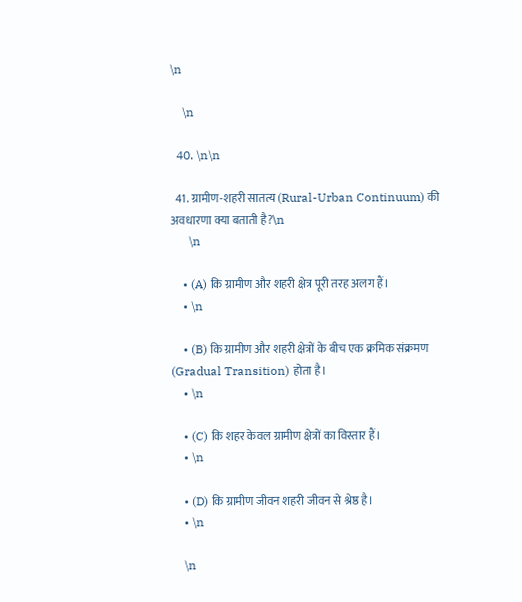\n

    \n

  40. \n\n

  41. ग्रामीण-शहरी सातत्य (Rural-Urban Continuum) की अवधारणा क्या बताती है?\n
      \n

    • (A) कि ग्रामीण और शहरी क्षेत्र पूरी तरह अलग हैं।
    • \n

    • (B) कि ग्रामीण और शहरी क्षेत्रों के बीच एक क्रमिक संक्रमण (Gradual Transition) होता है।
    • \n

    • (C) कि शहर केवल ग्रामीण क्षेत्रों का विस्तार हैं।
    • \n

    • (D) कि ग्रामीण जीवन शहरी जीवन से श्रेष्ठ है।
    • \n

    \n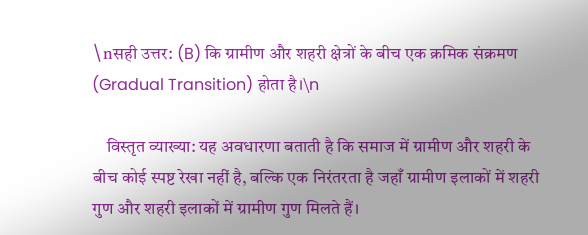\nसही उत्तर: (B) कि ग्रामीण और शहरी क्षेत्रों के बीच एक क्रमिक संक्रमण (Gradual Transition) होता है।\n

    विस्तृत व्याख्या: यह अवधारणा बताती है कि समाज में ग्रामीण और शहरी के बीच कोई स्पष्ट रेखा नहीं है, बल्कि एक निरंतरता है जहाँ ग्रामीण इलाकों में शहरी गुण और शहरी इलाकों में ग्रामीण गुण मिलते हैं।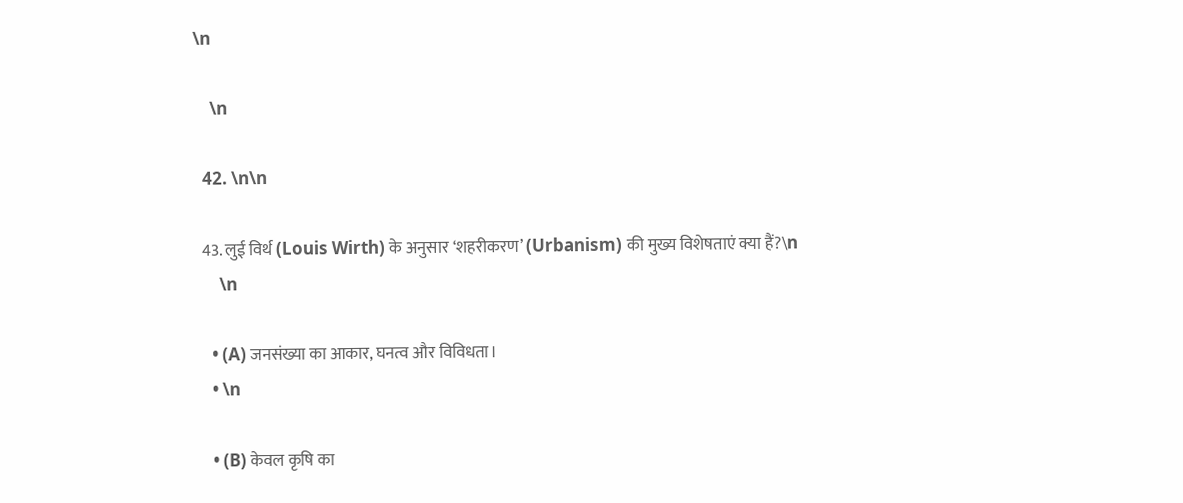\n

    \n

  42. \n\n

  43. लुई विर्थ (Louis Wirth) के अनुसार ‘शहरीकरण’ (Urbanism) की मुख्य विशेषताएं क्या हैं?\n
      \n

    • (A) जनसंख्या का आकार, घनत्व और विविधता।
    • \n

    • (B) केवल कृषि का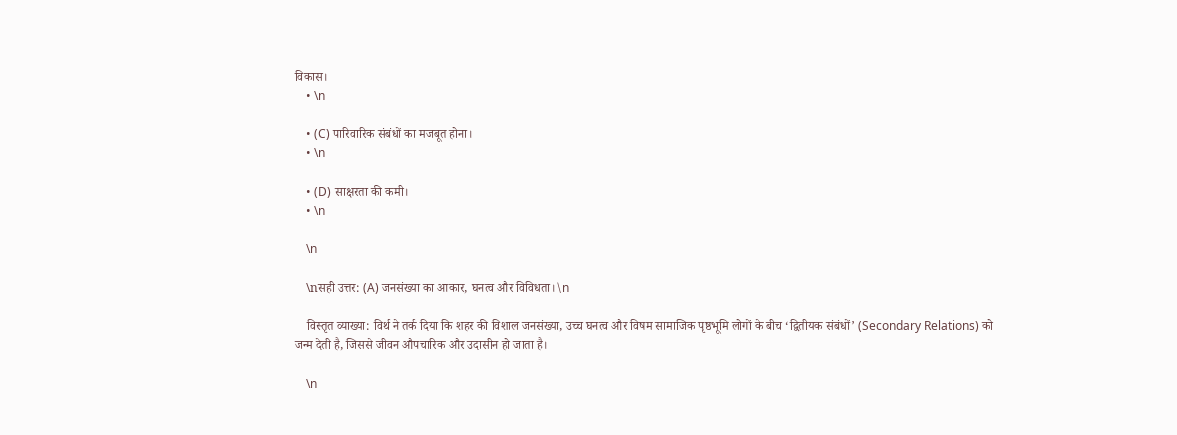विकास।
    • \n

    • (C) पारिवारिक संबंधों का मजबूत होना।
    • \n

    • (D) साक्षरता की कमी।
    • \n

    \n

    \nसही उत्तर: (A) जनसंख्या का आकार, घनत्व और विविधता।\n

    विस्तृत व्याख्या: विर्थ ने तर्क दिया कि शहर की विशाल जनसंख्या, उच्च घनत्व और विषम सामाजिक पृष्ठभूमि लोगों के बीच ‘द्वितीयक संबंधों’ (Secondary Relations) को जन्म देती है, जिससे जीवन औपचारिक और उदासीन हो जाता है।

    \n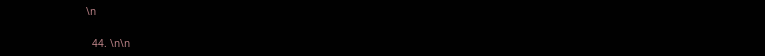\n

  44. \n\n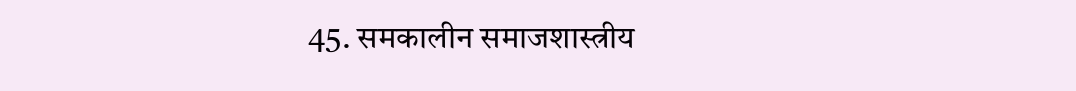45. समकालीन समाजशास्त्रीय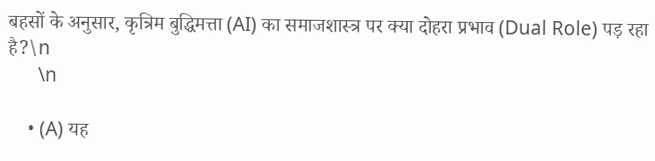बहसों के अनुसार, कृत्रिम बुद्धिमत्ता (AI) का समाजशास्त्र पर क्या दोहरा प्रभाव (Dual Role) पड़ रहा है?\n
      \n

    • (A) यह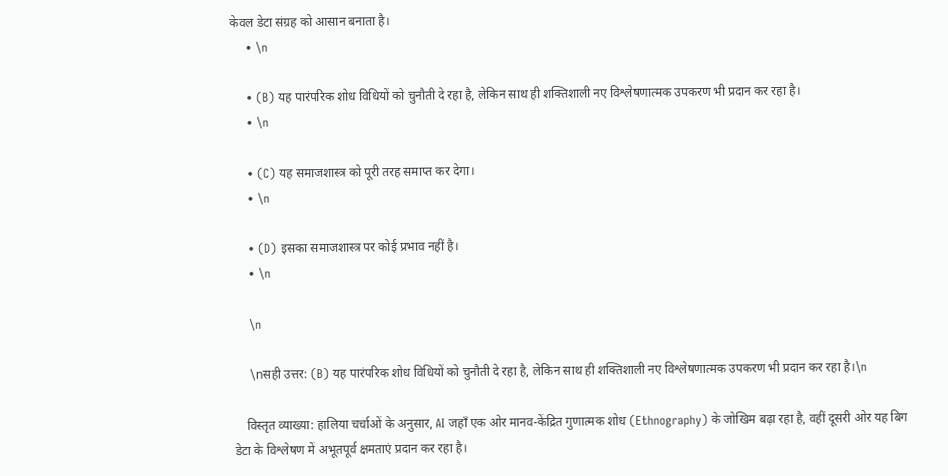केवल डेटा संग्रह को आसान बनाता है।
    • \n

    • (B) यह पारंपरिक शोध विधियों को चुनौती दे रहा है, लेकिन साथ ही शक्तिशाली नए विश्लेषणात्मक उपकरण भी प्रदान कर रहा है।
    • \n

    • (C) यह समाजशास्त्र को पूरी तरह समाप्त कर देगा।
    • \n

    • (D) इसका समाजशास्त्र पर कोई प्रभाव नहीं है।
    • \n

    \n

    \nसही उत्तर: (B) यह पारंपरिक शोध विधियों को चुनौती दे रहा है, लेकिन साथ ही शक्तिशाली नए विश्लेषणात्मक उपकरण भी प्रदान कर रहा है।\n

    विस्तृत व्याख्या: हालिया चर्चाओं के अनुसार, AI जहाँ एक ओर मानव-केंद्रित गुणात्मक शोध (Ethnography) के जोखिम बढ़ा रहा है, वहीं दूसरी ओर यह बिग डेटा के विश्लेषण में अभूतपूर्व क्षमताएं प्रदान कर रहा है।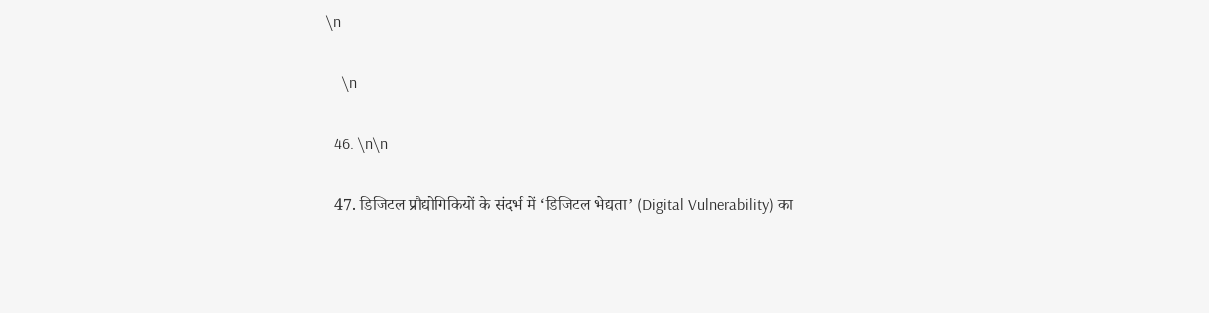\n

    \n

  46. \n\n

  47. डिजिटल प्रौद्योगिकियों के संदर्भ में ‘डिजिटल भेद्यता’ (Digital Vulnerability) का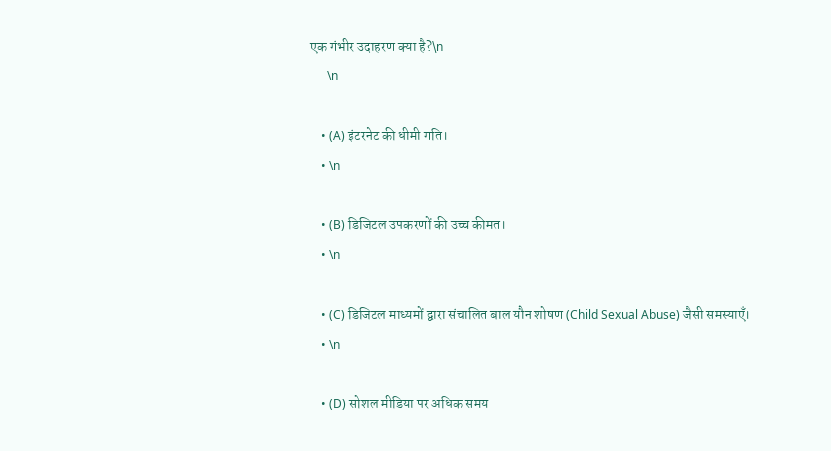एक गंभीर उदाहरण क्या है?\n
      \n

    • (A) इंटरनेट की धीमी गति।
    • \n

    • (B) डिजिटल उपकरणों की उच्च कीमत।
    • \n

    • (C) डिजिटल माध्यमों द्वारा संचालित बाल यौन शोषण (Child Sexual Abuse) जैसी समस्याएँ।
    • \n

    • (D) सोशल मीडिया पर अधिक समय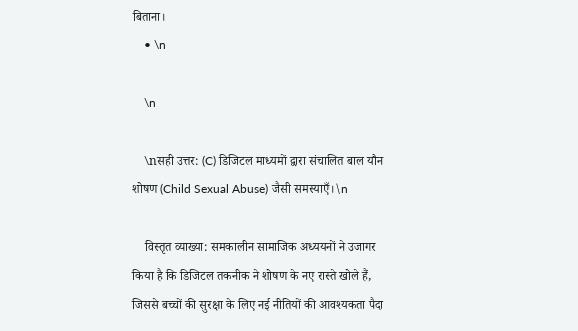बिताना।
    • \n

    \n

    \nसही उत्तर: (C) डिजिटल माध्यमों द्वारा संचालित बाल यौन शोषण (Child Sexual Abuse) जैसी समस्याएँ।\n

    विस्तृत व्याख्या: समकालीन सामाजिक अध्ययनों ने उजागर किया है कि डिजिटल तकनीक ने शोषण के नए रास्ते खोले हैं, जिससे बच्चों की सुरक्षा के लिए नई नीतियों की आवश्यकता पैदा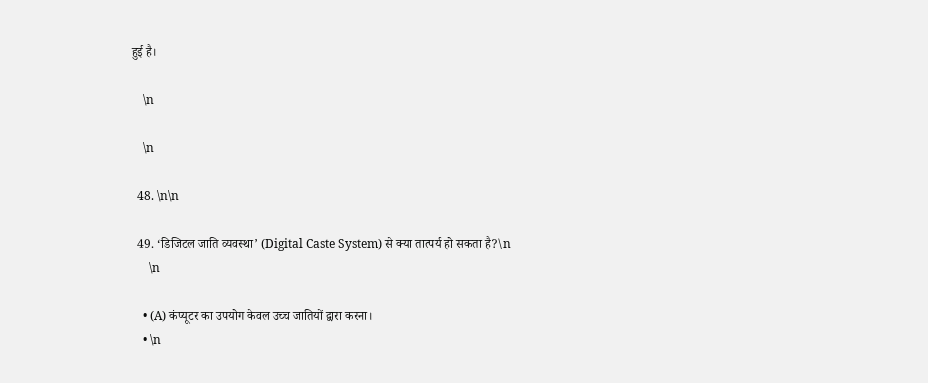हुई है।

    \n

    \n

  48. \n\n

  49. ‘डिजिटल जाति व्यवस्था’ (Digital Caste System) से क्या तात्पर्य हो सकता है?\n
      \n

    • (A) कंप्यूटर का उपयोग केवल उच्च जातियों द्वारा करना।
    • \n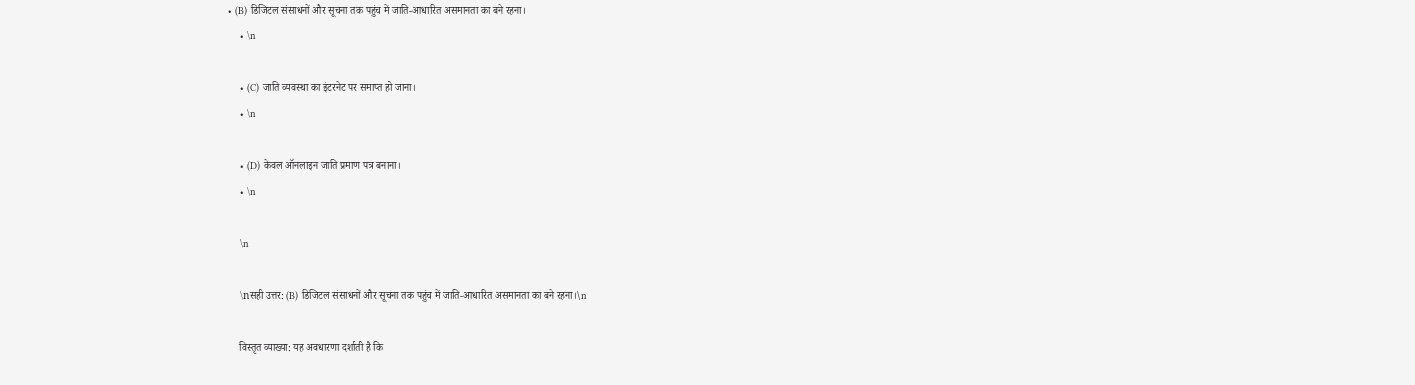• (B) डिजिटल संसाधनों और सूचना तक पहुंच में जाति-आधारित असमानता का बने रहना।
    • \n

    • (C) जाति व्यवस्था का इंटरनेट पर समाप्त हो जाना।
    • \n

    • (D) केवल ऑनलाइन जाति प्रमाण पत्र बनाना।
    • \n

    \n

    \nसही उत्तर: (B) डिजिटल संसाधनों और सूचना तक पहुंच में जाति-आधारित असमानता का बने रहना।\n

    विस्तृत व्याख्या: यह अवधारणा दर्शाती है कि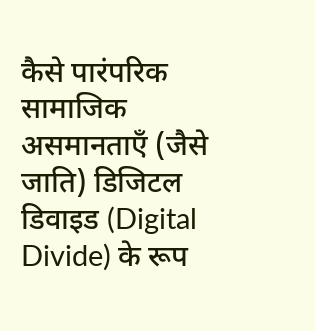कैसे पारंपरिक सामाजिक असमानताएँ (जैसे जाति) डिजिटल डिवाइड (Digital Divide) के रूप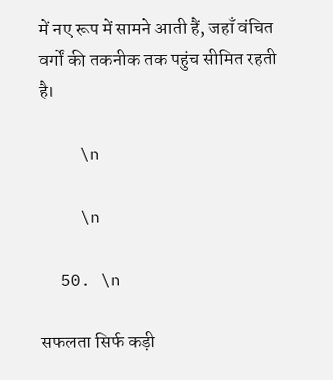में नए रूप में सामने आती हैं, जहाँ वंचित वर्गों की तकनीक तक पहुंच सीमित रहती है।

    \n

    \n

  50. \n

सफलता सिर्फ कड़ी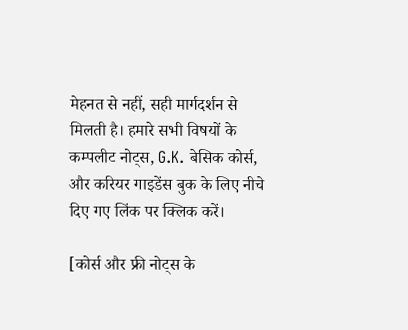मेहनत से नहीं, सही मार्गदर्शन से मिलती है। हमारे सभी विषयों के कम्पलीट नोट्स, G.K. बेसिक कोर्स, और करियर गाइडेंस बुक के लिए नीचे दिए गए लिंक पर क्लिक करें।

[कोर्स और फ्री नोट्स के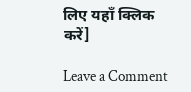लिए यहाँ क्लिक करें]

Leave a Comment